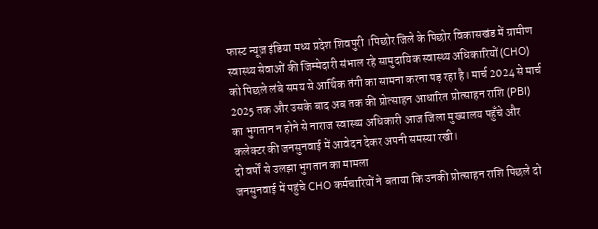फास्ट न्यूज़ इंडिया मध्य प्रदेश शिवपुरी ।पिछोर जिले के पिछोर विकासखंड में ग्रामीण स्वास्थ्य सेवाओं की जिम्मेदारी संभाल रहे सामुदायिक स्वास्थ्य अधिकारियों (CHO) को पिछले लंबे समय से आर्थिक तंगी का सामना करना पड़ रहा है। मार्च 2024 से मार्च 2025 तक और उसके बाद अब तक की प्रोत्साहन आधारित प्रोत्साहन राशि (PBI) का भुगतान न होने से नाराज स्वास्थ्य अधिकारी आज जिला मुख्यालय पहुँचे और कलेक्टर की जनसुनवाई में आवेदन देकर अपनी समस्या रखी।
दो वर्षों से उलझा भुगतान का मामला
जनसुनवाई में पहुंचे CHO कर्मचारियों ने बताया कि उनकी प्रोत्साहन राशि पिछले दो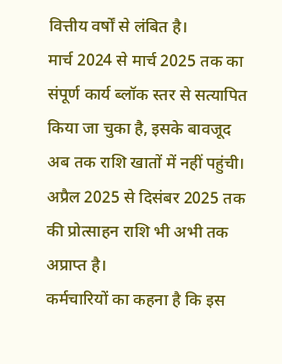वित्तीय वर्षों से लंबित है।
मार्च 2024 से मार्च 2025 तक का संपूर्ण कार्य ब्लॉक स्तर से सत्यापित किया जा चुका है, इसके बावजूद अब तक राशि खातों में नहीं पहुंची।
अप्रैल 2025 से दिसंबर 2025 तक की प्रोत्साहन राशि भी अभी तक अप्राप्त है।
कर्मचारियों का कहना है कि इस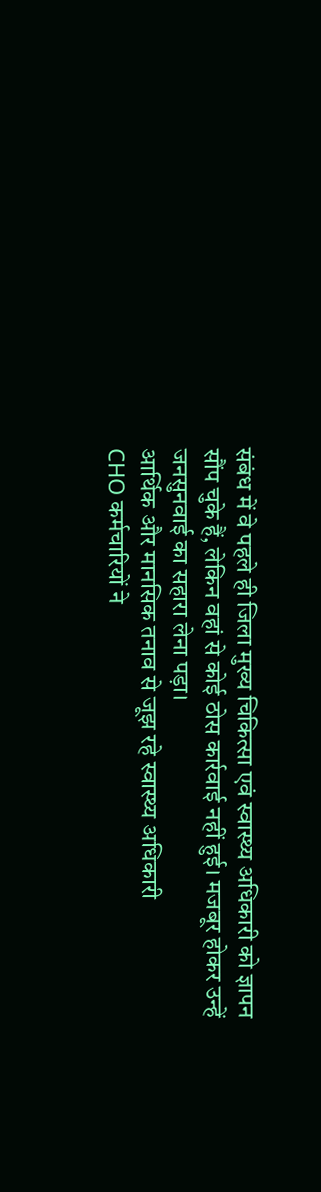संबंध में वे पहले ही जिला मुख्य चिकित्सा एवं स्वास्थ्य अधिकारी को ज्ञापन सौंप चुके हैं, लेकिन वहां से कोई ठोस कार्रवाई नहीं हुई। मजबूर होकर उन्हें जनसुनवाई का सहारा लेना पड़ा।
आर्थिक और मानसिक तनाव से जूझ रहे स्वास्थ्य अधिकारी
CHO कर्मचारियों ने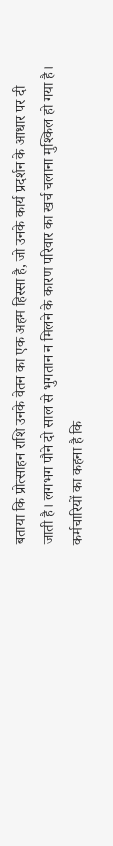बताया कि प्रोत्साहन राशि उनके वेतन का एक अहम हिस्सा है, जो उनके कार्य प्रदर्शन के आधार पर दी जाती है। लगभग पौने दो साल से भुगतान न मिलने के कारण परिवार का खर्च चलाना मुश्किल हो गया है। कर्मचारियों का कहना है कि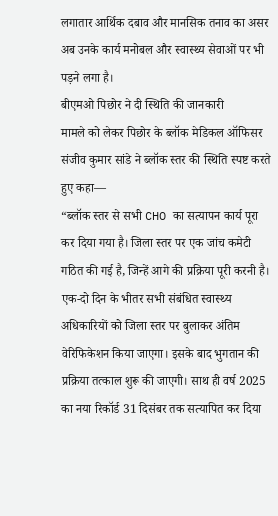लगातार आर्थिक दबाव और मानसिक तनाव का असर अब उनके कार्य मनोबल और स्वास्थ्य सेवाओं पर भी पड़ने लगा है।
बीएमओ पिछोर ने दी स्थिति की जानकारी
मामले को लेकर पिछोर के ब्लॉक मेडिकल ऑफिसर संजीव कुमार सांडे ने ब्लॉक स्तर की स्थिति स्पष्ट करते हुए कहा—
“ब्लॉक स्तर से सभी CHO का सत्यापन कार्य पूरा कर दिया गया है। जिला स्तर पर एक जांच कमेटी गठित की गई है, जिन्हें आगे की प्रक्रिया पूरी करनी है। एक-दो दिन के भीतर सभी संबंधित स्वास्थ्य अधिकारियों को जिला स्तर पर बुलाकर अंतिम वेरिफिकेशन किया जाएगा। इसके बाद भुगतान की प्रक्रिया तत्काल शुरू की जाएगी। साथ ही वर्ष 2025 का नया रिकॉर्ड 31 दिसंबर तक सत्यापित कर दिया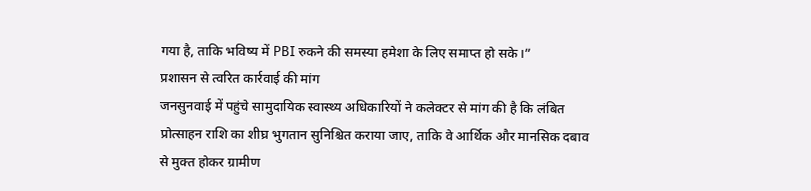गया है, ताकि भविष्य में PBI रुकने की समस्या हमेशा के लिए समाप्त हो सके।”
प्रशासन से त्वरित कार्रवाई की मांग
जनसुनवाई में पहुंचे सामुदायिक स्वास्थ्य अधिकारियों ने कलेक्टर से मांग की है कि लंबित प्रोत्साहन राशि का शीघ्र भुगतान सुनिश्चित कराया जाए, ताकि वे आर्थिक और मानसिक दबाव से मुक्त होकर ग्रामीण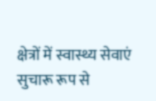क्षेत्रों में स्वास्थ्य सेवाएं सुचारू रूप से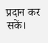प्रदान कर सकें।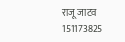राजू जाटव 151173825